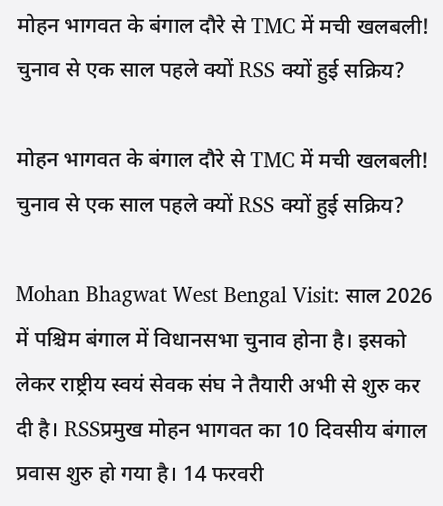मोहन भागवत के बंगाल दौरे से TMC में मची खलबली! चुनाव से एक साल पहले क्यों RSS क्यों हुई सक्रिय?

मोहन भागवत के बंगाल दौरे से TMC में मची खलबली! चुनाव से एक साल पहले क्यों RSS क्यों हुई सक्रिय?

Mohan Bhagwat West Bengal Visit: साल 2026 में पश्चिम बंगाल में विधानसभा चुनाव होना है। इसको लेकर राष्ट्रीय स्वयं सेवक संघ ने तैयारी अभी से शुरु कर दी है। RSSप्रमुख मोहन भागवत का 10 दिवसीय बंगाल प्रवास शुरु हो गया है। 14 फरवरी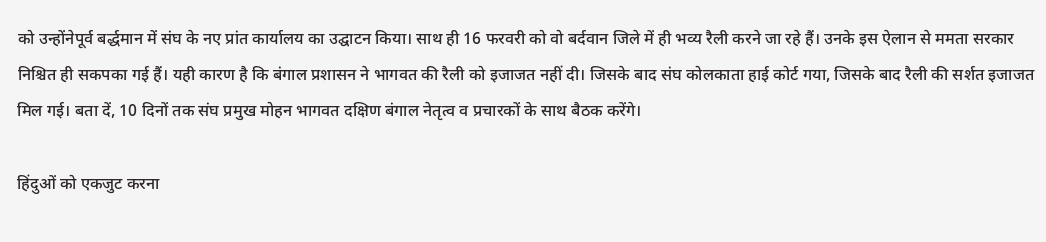को उन्होंनेपूर्व बर्द्धमान में संघ के नए प्रांत कार्यालय का उद्घाटन किया। साथ ही 16 फरवरी को वो बर्दवान जिले में ही भव्य रैली करने जा रहे हैं। उनके इस ऐलान से ममता सरकार निश्चित ही सकपका गई हैं। यही कारण है कि बंगाल प्रशासन ने भागवत की रैली को इजाजत नहीं दी। जिसके बाद संघ कोलकाता हाई कोर्ट गया, जिसके बाद रैली की सर्शत इजाजत मिल गई। बता दें, 10 दिनों तक संघ प्रमुख मोहन भागवत दक्षिण बंगाल नेतृत्व व प्रचारकों के साथ बैठक करेंगे।

हिंदुओं को एकजुट करना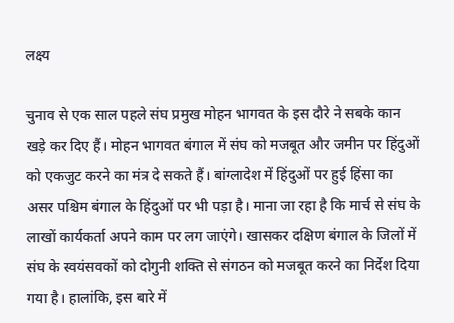लक्ष्य

चुनाव से एक साल पहले संघ प्रमुख मोहन भागवत के इस दौरे ने सबके कान खड़े कर दिए हैं। मोहन भागवत बंगाल में संघ को मजबूत और जमीन पर हिंदुओं को एकजुट करने का मंत्र दे सकते हैं। बांग्लादेश में हिंदुओं पर हुई हिंसा का असर पश्चिम बंगाल के हिंदुओं पर भी पड़ा है। माना जा रहा है कि मार्च से संघ के लाखों कार्यकर्ता अपने काम पर लग जाएंगे। खासकर दक्षिण बंगाल के जिलों में संघ के स्वयंसवकों को दोगुनी शक्ति से संगठन को मजबूत करने का निर्देश दिया गया है। हालांकि, इस बारे में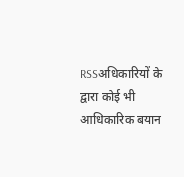RSSअधिकारियों के द्वारा कोई भी आधिकारिक बयान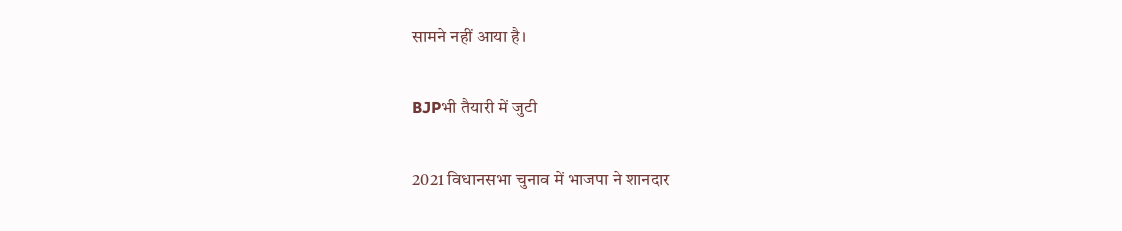सामने नहीं आया है।

BJPभी तैयारी में जुटी

2021 विधानसभा चुनाव में भाजपा ने शानदार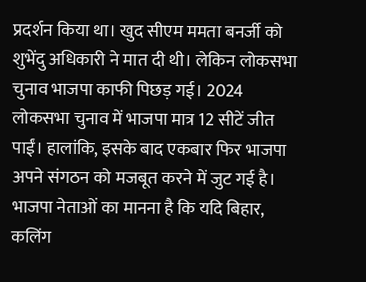प्रदर्शन किया था। खुद सीएम ममता बनर्जी को शुभेंदु अधिकारी ने मात दी थी। लेकिन लोकसभा चुनाव भाजपा काफी पिछड़ गई। 2024 लोकसभा चुनाव में भाजपा मात्र 12 सीटें जीत पाईं। हालांकि, इसके बाद एकबार फिर भाजपा अपने संगठन को मजबूत करने में जुट गई है। भाजपा नेताओं का मानना है कि यदि बिहार, कलिंग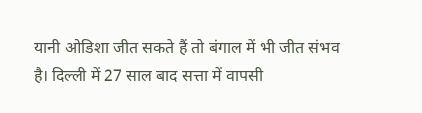यानी ओडिशा जीत सकते हैं तो बंगाल में भी जीत संभव है। दिल्ली में 27 साल बाद सत्ता में वापसी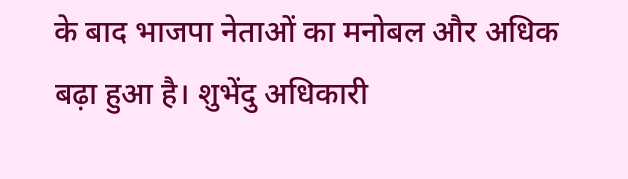के बाद भाजपा नेताओं का मनोबल और अधिक बढ़ा हुआ है। शुभेंदु अधिकारी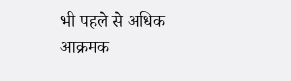भी पहले से अधिक आक्रमक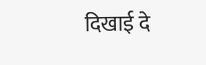दिखाई दे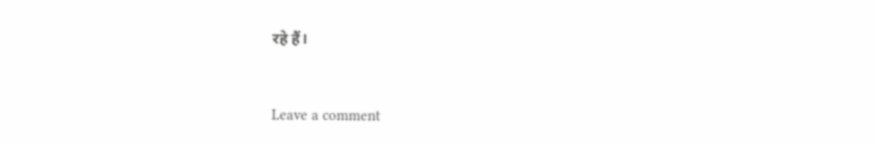रहे हैं।



Leave a comment